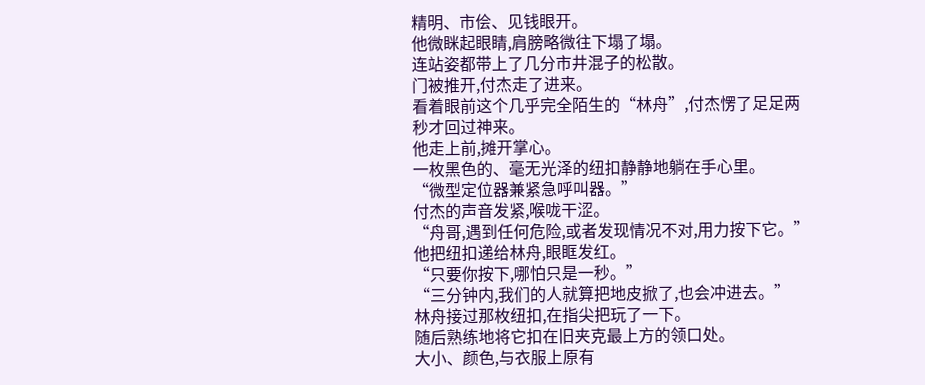精明、市侩、见钱眼开。
他微眯起眼睛,肩膀略微往下塌了塌。
连站姿都带上了几分市井混子的松散。
门被推开,付杰走了进来。
看着眼前这个几乎完全陌生的“林舟”,付杰愣了足足两秒才回过神来。
他走上前,摊开掌心。
一枚黑色的、毫无光泽的纽扣静静地躺在手心里。
“微型定位器兼紧急呼叫器。”
付杰的声音发紧,喉咙干涩。
“舟哥,遇到任何危险,或者发现情况不对,用力按下它。”
他把纽扣递给林舟,眼眶发红。
“只要你按下,哪怕只是一秒。”
“三分钟内,我们的人就算把地皮掀了,也会冲进去。”
林舟接过那枚纽扣,在指尖把玩了一下。
随后熟练地将它扣在旧夹克最上方的领口处。
大小、颜色,与衣服上原有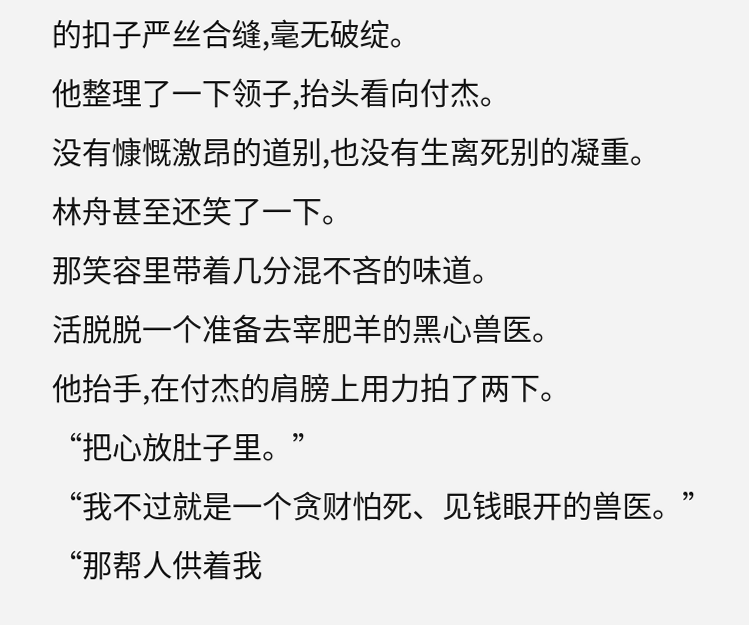的扣子严丝合缝,毫无破绽。
他整理了一下领子,抬头看向付杰。
没有慷慨激昂的道别,也没有生离死别的凝重。
林舟甚至还笑了一下。
那笑容里带着几分混不吝的味道。
活脱脱一个准备去宰肥羊的黑心兽医。
他抬手,在付杰的肩膀上用力拍了两下。
“把心放肚子里。”
“我不过就是一个贪财怕死、见钱眼开的兽医。”
“那帮人供着我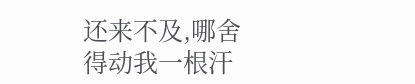还来不及,哪舍得动我一根汗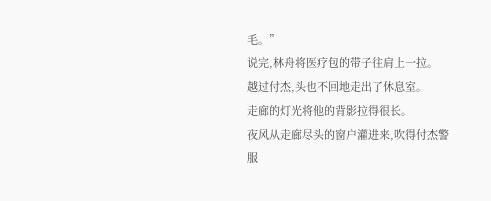毛。”
说完,林舟将医疗包的带子往肩上一拉。
越过付杰,头也不回地走出了休息室。
走廊的灯光将他的背影拉得很长。
夜风从走廊尽头的窗户灌进来,吹得付杰警服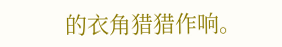的衣角猎猎作响。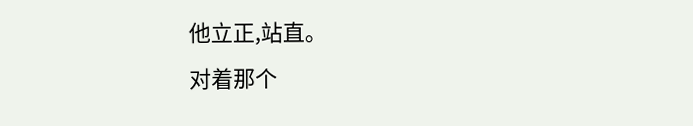他立正,站直。
对着那个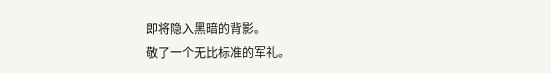即将隐入黑暗的背影。
敬了一个无比标准的军礼。